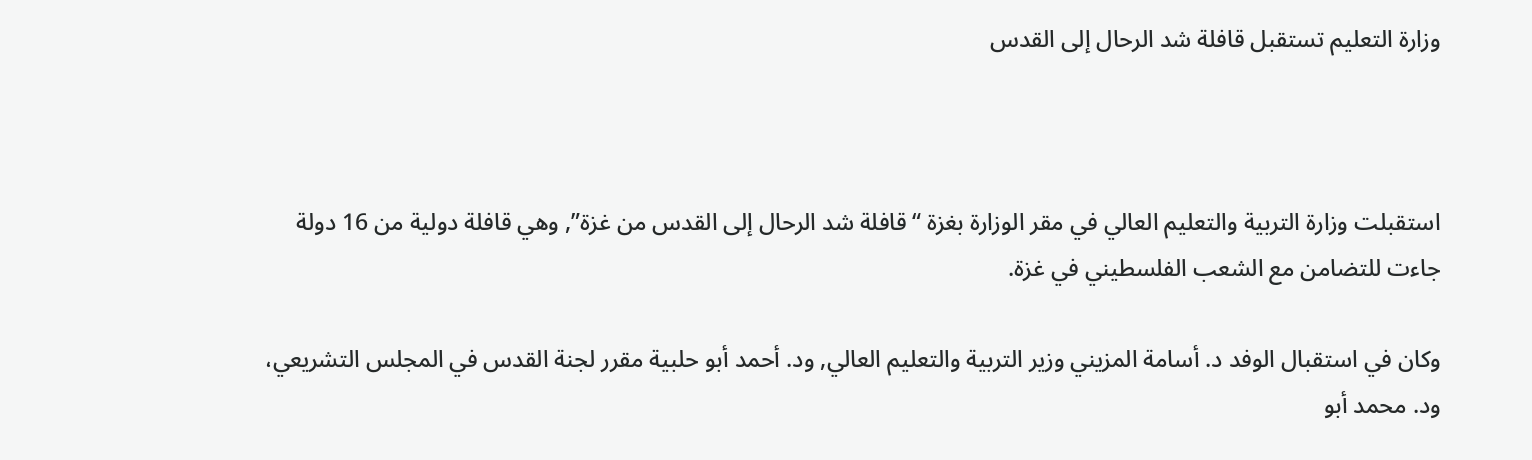وزارة التعليم تستقبل قافلة شد الرحال إلى القدس



استقبلت وزارة التربية والتعليم العالي في مقر الوزارة بغزة “قافلة شد الرحال إلى القدس من غزة”, وهي قافلة دولية من 16 دولة جاءت للتضامن مع الشعب الفلسطيني في غزة.

وكان في استقبال الوفد د. أسامة المزيني وزير التربية والتعليم العالي, ود. أحمد أبو حلبية مقرر لجنة القدس في المجلس التشريعي، ود. محمد أبو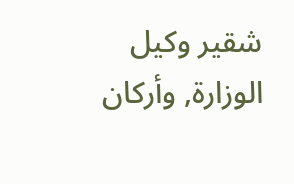شقير وكيل الوزارة, وأركان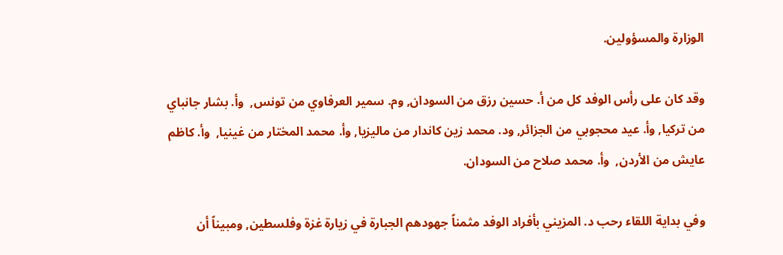الوزارة والمسؤولين.

وقد كان على رأس الوفد كل من أ. حسين رزق من السودان, وم. سمير العرفاوي من تونس,  وأ. بشار جانباي من تركيا, وأ. عيد محجوبي من الجزائر, ود. محمد زين كاندار من ماليزيا, وأ. محمد المختار من غينيا,  وأ. كاظم عايش من الأردن,  وأ. محمد صلاح من السودان.

وفي بداية اللقاء رحب د. المزيني بأفراد الوفد مثمناً جهودهم الجبارة في زيارة غزة وفلسطين, ومبيناً أن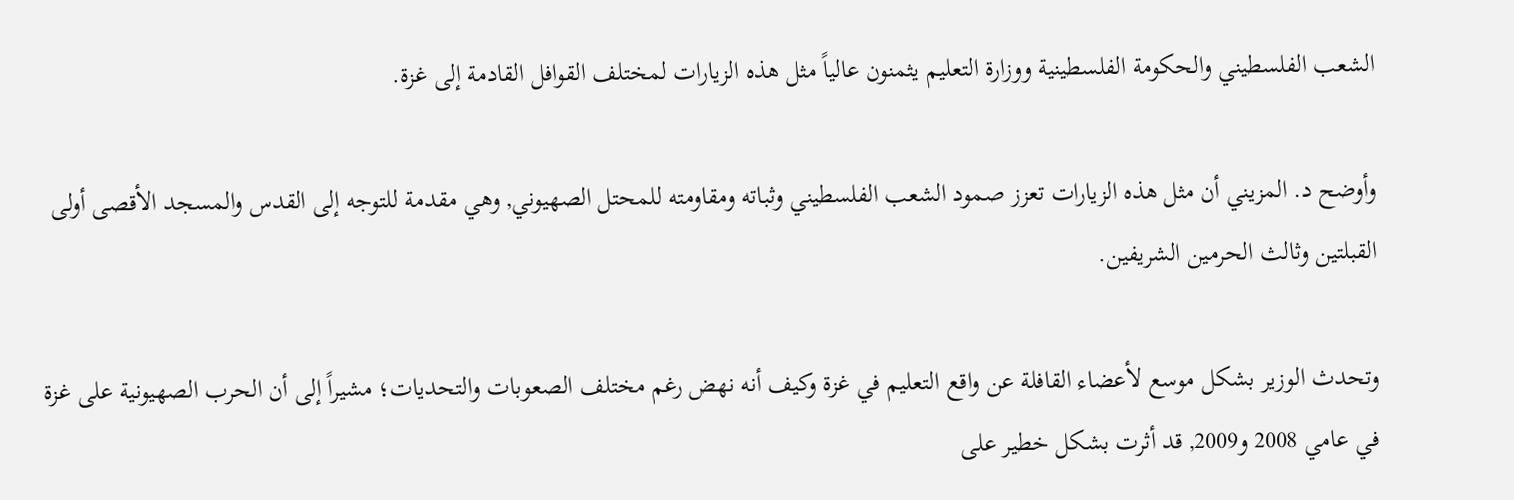الشعب الفلسطيني والحكومة الفلسطينية ووزارة التعليم يثمنون عالياً مثل هذه الزيارات لمختلف القوافل القادمة إلى غزة.

وأوضح د. المزيني أن مثل هذه الزيارات تعزز صمود الشعب الفلسطيني وثباته ومقاومته للمحتل الصهيوني, وهي مقدمة للتوجه إلى القدس والمسجد الأقصى أولى القبلتين وثالث الحرمين الشريفين.

وتحدث الوزير بشكل موسع لأعضاء القافلة عن واقع التعليم في غزة وكيف أنه نهض رغم مختلف الصعوبات والتحديات؛ مشيراً إلى أن الحرب الصهيونية على غزة في عامي 2008 و2009, قد أثرت بشكل خطير على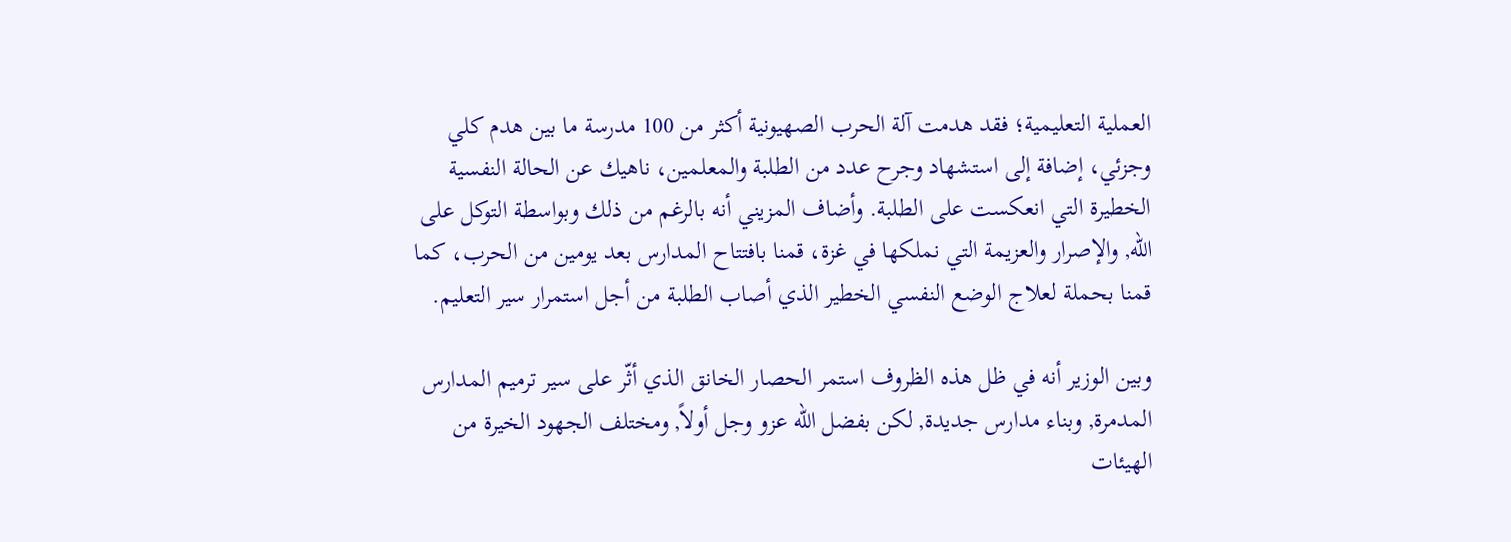العملية التعليمية؛ فقد هدمت آلة الحرب الصهيونية أكثر من 100 مدرسة ما بين هدم كلي وجزئي، إضافة إلى استشهاد وجرح عدد من الطلبة والمعلمين، ناهيك عن الحالة النفسية الخطيرة التي انعكست على الطلبة. وأضاف المزيني أنه بالرغم من ذلك وبواسطة التوكل على الله, والإصرار والعزيمة التي نملكها في غزة، قمنا بافتتاح المدارس بعد يومين من الحرب، كما قمنا بحملة لعلاج الوضع النفسي الخطير الذي أصاب الطلبة من أجل استمرار سير التعليم.

وبين الوزير أنه في ظل هذه الظروف استمر الحصار الخانق الذي أثّر على سير ترميم المدارس المدمرة, وبناء مدارس جديدة, لكن بفضل الله عزو وجل أولاً, ومختلف الجهود الخيرة من الهيئات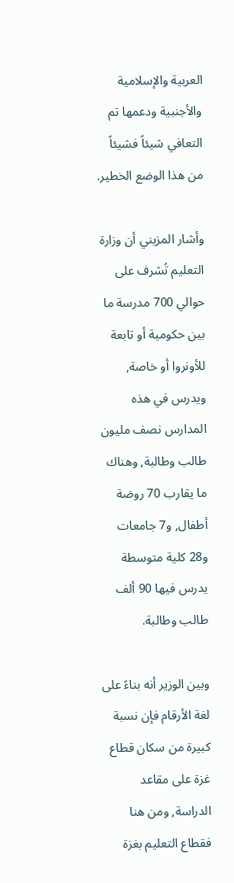العربية والإسلامية والأجنبية ودعمها تم التعافي شيئاً فشيئاً من هذا الوضع الخطير.

وأشار المزيني أن وزارة التعليم تُشرف على حوالي 700 مدرسة ما بين حكومية أو تابعة للأونروا أو خاصة,  ويدرس في هذه المدارس نصف مليون طالب وطالبة, وهناك ما يقارب 70 روضة أطفال, و7 جامعات و28 كلية متوسطة يدرس فيها 90 ألف طالب وطالبة.

وبين الوزير أنه بناءً على لغة الأرقام فإن نسبة كبيرة من سكان قطاع غزة على مقاعد الدراسة, ومن هنا فقطاع التعليم بغزة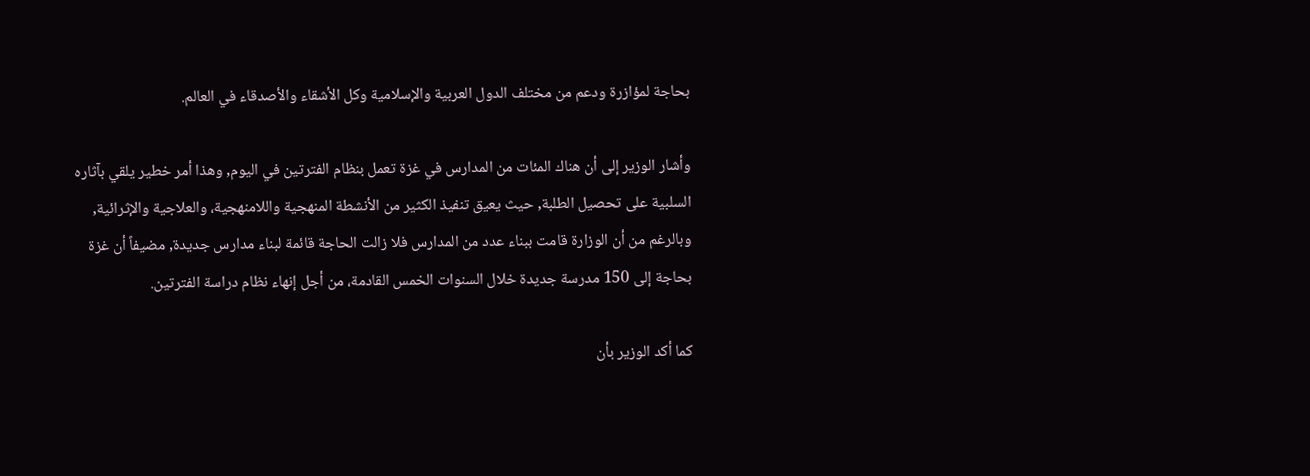بحاجة لمؤازرة ودعم من مختلف الدول العربية والإسلامية وكل الأشقاء والأصدقاء في العالم.

وأشار الوزير إلى أن هناك المئات من المدارس في غزة تعمل بنظام الفترتين في اليوم, وهذا أمر خطير يلقي بآثاره السلبية على تحصيل الطلبة, حيث يعيق تنفيذ الكثير من الأنشطة المنهجية واللامنهجية، والعلاجية والإثرائية, وبالرغم من أن الوزارة قامت ببناء عدد من المدارس فلا زالت الحاجة قائمة لبناء مدارس جديدة, مضيفاً أن غزة بحاجة إلى 150 مدرسة جديدة خلال السنوات الخمس القادمة، من أجل إنهاء نظام دراسة الفترتين.

كما أكد الوزير بأن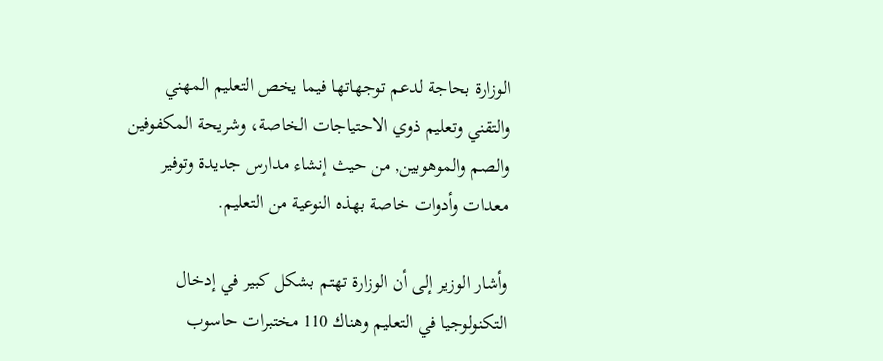الوزارة بحاجة لدعم توجهاتها فيما يخص التعليم المهني والتقني وتعليم ذوي الاحتياجات الخاصة، وشريحة المكفوفين والصم والموهوبين, من حيث إنشاء مدارس جديدة وتوفير معدات وأدوات خاصة بهذه النوعية من التعليم.

وأشار الوزير إلى أن الوزارة تهتم بشكل كبير في إدخال التكنولوجيا في التعليم وهناك 110 مختبرات حاسوب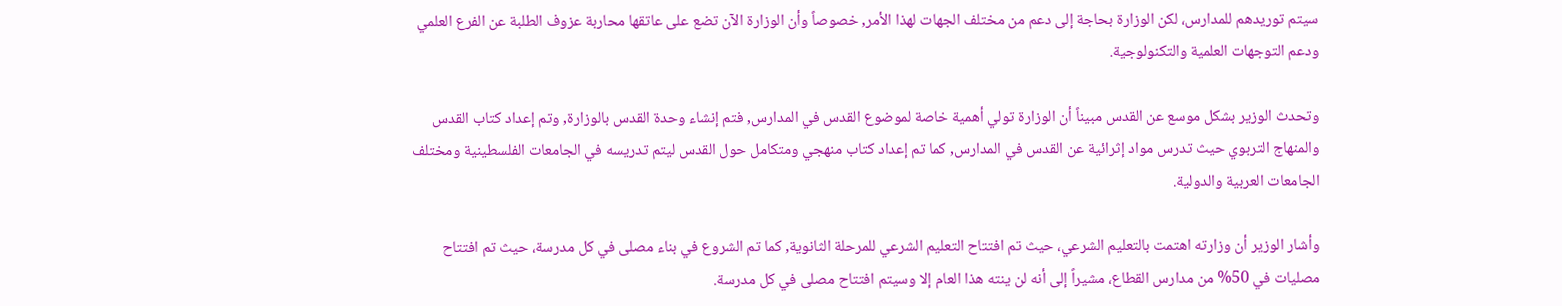سيتم توريدهم للمدارس، لكن الوزارة بحاجة إلى دعم من مختلف الجهات لهذا الأمر, خصوصاً وأن الوزارة الآن تضع على عاتقها محاربة عزوف الطلبة عن الفرع العلمي ودعم التوجهات العلمية والتكنولوجية.

وتحدث الوزير بشكل موسع عن القدس مبيناً أن الوزارة تولي أهمية خاصة لموضوع القدس في المدارس, فتم إنشاء وحدة القدس بالوزارة, وتم إعداد كتاب القدس والمنهاج التربوي حيث تدرس مواد إثرائية عن القدس في المدارس, كما تم إعداد كتاب منهجي ومتكامل حول القدس ليتم تدريسه في الجامعات الفلسطينية ومختلف الجامعات العربية والدولية.

وأشار الوزير أن وزارته اهتمت بالتعليم الشرعي، حيث تم افتتاح التعليم الشرعي للمرحلة الثانوية, كما تم الشروع في بناء مصلى في كل مدرسة، حيث تم افتتاح مصليات في 50% من مدارس القطاع، مشيراً إلى أنه لن ينته هذا العام إلا وسيتم افتتاح مصلى في كل مدرسة.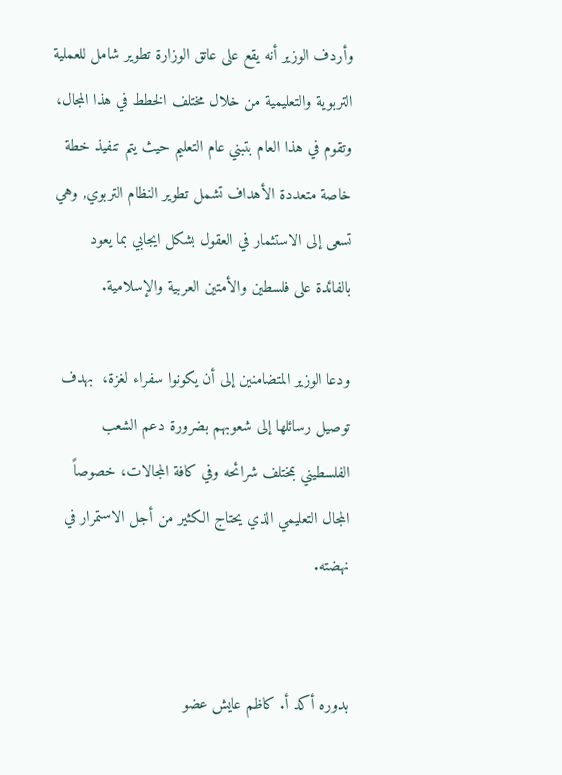وأردف الوزير أنه يقع على عاتق الوزارة تطوير شامل للعملية التربوية والتعليمية من خلال مختلف الخطط في هذا المجال، وتقوم في هذا العام بتبني عام التعليم حيث يتم تنفيذ خطة خاصة متعددة الأهداف تشمل تطوير النظام التربوي, وهي تسعى إلى الاستثمار في العقول بشكل ايجابي بما يعود بالفائدة على فلسطين والأمتين العربية والإسلامية.

ودعا الوزير المتضامنين إلى أن يكونوا سفراء لغزة،  بهدف توصيل رسائلها إلى شعوبهم بضرورة دعم الشعب الفلسطيني بمختلف شرائحه وفي كافة المجالات، خصوصاً المجال التعليمي الذي يحتاج الكثير من أجل الاستمرار في نهضته.


بدوره أكد أ. كاظم عايش عضو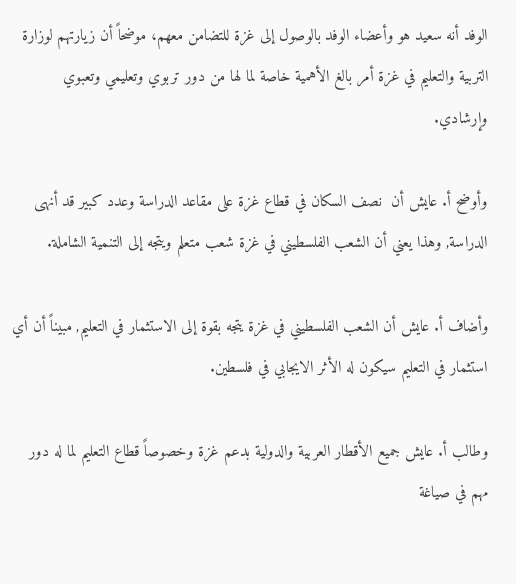الوفد أنه سعيد هو وأعضاء الوفد بالوصول إلى غزة للتضامن معهم، موضحاً أن زيارتهم لوزارة التربية والتعليم في غزة أمر بالغ الأهمية خاصة لما لها من دور تربوي وتعليمي وتعبوي وإرشادي.

وأوضح أ. عايش أن  نصف السكان في قطاع غزة على مقاعد الدراسة وعدد كبير قد أنهى الدراسة, وهذا يعني أن الشعب الفلسطيني في غزة شعب متعلم ويتجه إلى التنمية الشاملة.

وأضاف أ. عايش أن الشعب الفلسطيني في غزة يتجه بقوة إلى الاستثمار في التعليم, مبيناً أن أي استثمار في التعليم سيكون له الأثر الايجابي في فلسطين.

وطالب أ. عايش جميع الأقطار العربية والدولية بدعم غزة وخصوصاً قطاع التعليم لما له دور مهم في صياغة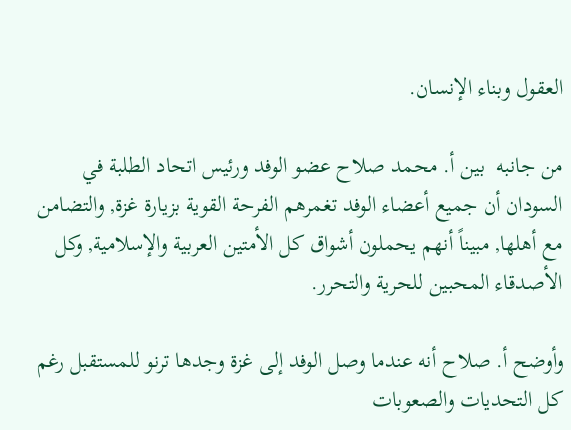العقول وبناء الإنسان.

من جانبه  بين أ. محمد صلاح عضو الوفد ورئيس اتحاد الطلبة في السودان أن جميع أعضاء الوفد تغمرهم الفرحة القوية بزيارة غزة, والتضامن مع أهلها, مبيناً أنهم يحملون أشواق كل الأمتين العربية والإسلامية, وكل الأصدقاء المحبين للحرية والتحرر.

وأوضح أ. صلاح أنه عندما وصل الوفد إلى غزة وجدها ترنو للمستقبل رغم كل التحديات والصعوبات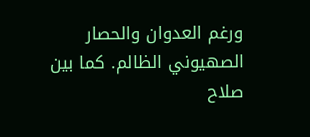ورغم العدوان والحصار الصهيوني الظالم. كما بين صلاح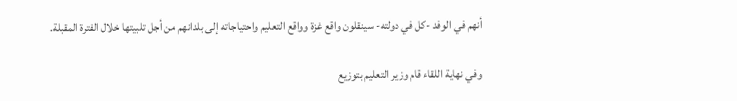أنهم في الوفد -كل في دولته- سينقلون واقع غزة وواقع التعليم واحتياجاته إلى بلدانهم من أجل تلبيتها خلال الفترة المقبلة.

وفي نهاية اللقاء قام وزير التعليم بتوزيع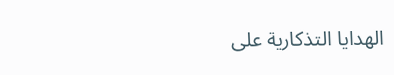الهدايا التذكارية على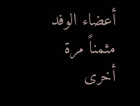أعضاء الوفد مثمناً مرة أخرى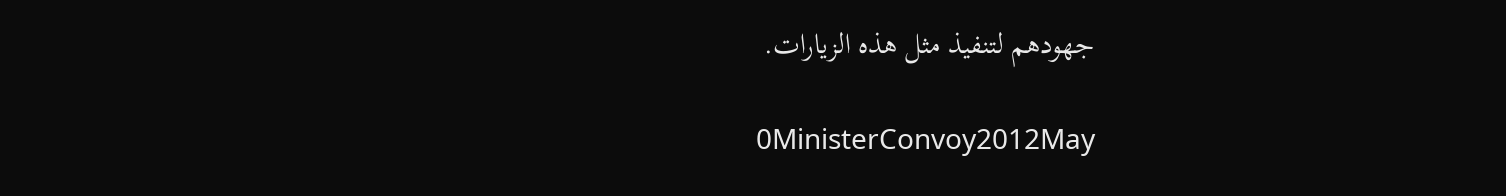جهودهم لتنفيذ مثل هذه الزيارات.

0MinisterConvoy2012May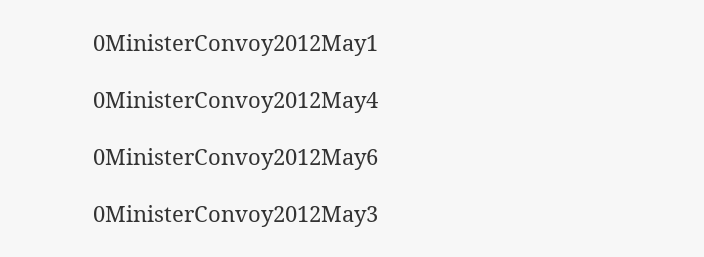0MinisterConvoy2012May1

0MinisterConvoy2012May4

0MinisterConvoy2012May6

0MinisterConvoy2012May3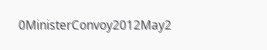0MinisterConvoy2012May2